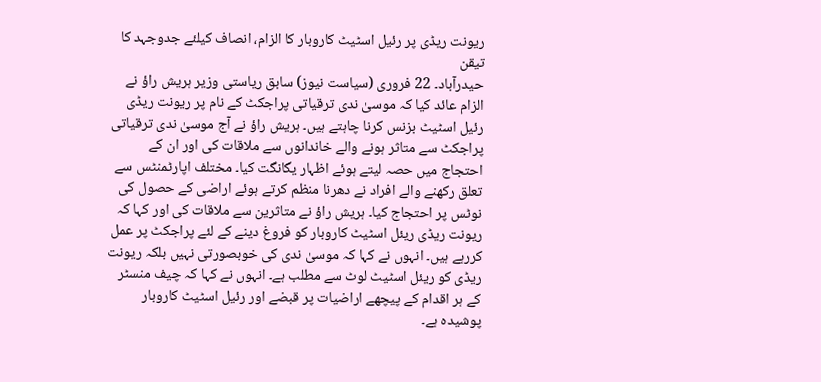ریونت ریڈی پر رئیل اسٹیٹ کاروبار کا الزام، انصاف کیلئے جدوجہد کا تیقن
حیدرآباد۔ 22 فروری (سیاست نیوز) سابق ریاستی وزیر ہریش راؤ نے الزام عائد کیا کہ موسیٰ ندی ترقیاتی پراجکٹ کے نام پر ریونت ریڈی رئیل اسٹیٹ بزنس کرنا چاہتے ہیں۔ ہریش راؤ نے آج موسیٰ ندی ترقیاتی پراجکٹ سے متاثر ہونے والے خاندانوں سے ملاقات کی اور ان کے احتجاج میں حصہ لیتے ہوئے اظہار یگانگت کیا۔ مختلف اپارٹمنٹس سے تعلق رکھنے والے افراد نے دھرنا منظم کرتے ہوئے اراضی کے حصول کی نوٹس پر احتجاج کیا۔ ہریش راؤ نے متاثرین سے ملاقات کی اور کہا کہ ریونت ریڈی ریئل اسٹیٹ کاروبار کو فروغ دینے کے لئے پراجکٹ پر عمل کررہے ہیں۔ انہوں نے کہا کہ موسیٰ ندی کی خوبصورتی نہیں بلکہ ریونت ریڈی کو ریئل اسٹیٹ لوٹ سے مطلب ہے۔ انہوں نے کہا کہ چیف منسٹر کے ہر اقدام کے پیچھے اراضیات پر قبضے اور رئیل اسٹیٹ کاروبار پوشیدہ ہے۔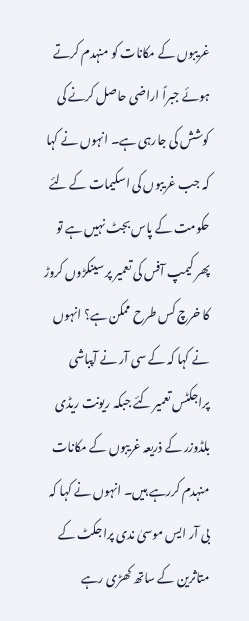غریبوں کے مکانات کو منہدم کرتے ہوئے جبراً اراضی حاصل کرنے کی کوشش کی جارہی ہے۔ انہوں نے کہا کہ جب غریبوں کی اسکیمات کے لئے حکومت کے پاس بجٹ نہیں ہے تو پھر کیمپ آفس کی تعمیر پر سینکڑوں کروڑ کا خرچ کس طرح ممکن ہے؟ انہوں نے کہا کہ کے سی آر نے آپباشی پراجکٹس تعمیر کئے جبکہ ریونت ریڈی بلڈوزر کے ذریعہ غریبوں کے مکانات منہدم کررہے ہیں۔ انہوں نے کہا کہ بی آر ایس موسیٰ ندی پراجکٹ کے متاثرین کے ساتھ کھڑی رہے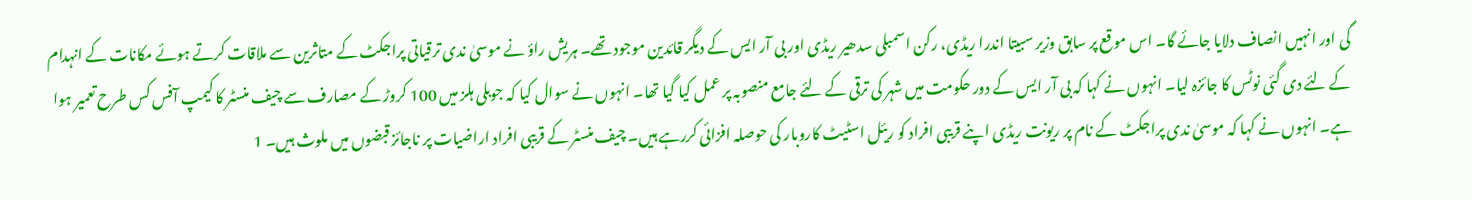گی اور انہیں انصاف دلایا جائے گا۔ اس موقع پر سابق وزیر سبیتا اندرا ریڈی، رکن اسمبلی سدھیر ریڈی اور بی آر ایس کے دیگر قائدین موجود تھے۔ ہریش راؤ نے موسیٰ ندی ترقیاتی پراجکٹ کے متاثرین سے ملاقات کرتے ہوئے مکانات کے انہدام کے لئے دی گئی نوٹس کا جائزہ لیا۔ انہوں نے کہا کہ بی آر ایس کے دور حکومت میں شہر کی ترقی کے لئے جامع منصوبہ پر عمل کیا گیا تھا۔ انہوں نے سوال کیا کہ جوبلی ہلز میں 100 کروڑ کے مصارف سے چیف منسٹر کا کیمپ آفس کس طرح تعمیر ہوا ہے۔ انہوں نے کہا کہ موسیٰ ندی پراجکٹ کے نام پر ریونت ریڈی اپنے قریبی افراد کو ریئل اسٹیٹ کاروبار کی حوصلہ افزائی کررہے ہیں۔ چیف منسٹر کے قریبی افراد اراضیات پر ناجائز قبضوں میں ملوث ہیں۔ 1